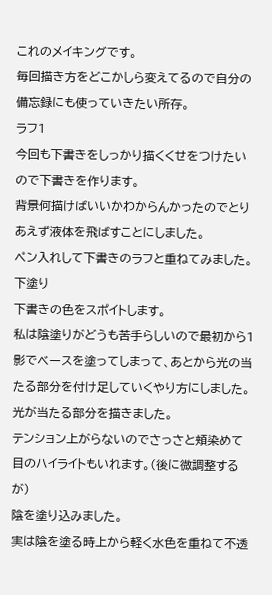これのメイキングです。
毎回描き方をどこかしら変えてるので自分の備忘録にも使っていきたい所存。
ラフ1
今回も下書きをしっかり描くくせをつけたいので下書きを作ります。
背景何描けばいいかわからんかったのでとりあえず液体を飛ばすことにしました。
ペン入れして下書きのラフと重ねてみました。
下塗り
下書きの色をスポイトします。
私は陰塗りがどうも苦手らしいので最初から1影でベースを塗ってしまって、あとから光の当たる部分を付け足していくやり方にしました。
光が当たる部分を描きました。
テンション上がらないのでさっさと頬染めて目のハイライトもいれます。(後に微調整するが)
陰を塗り込みました。
実は陰を塗る時上から軽く水色を重ねて不透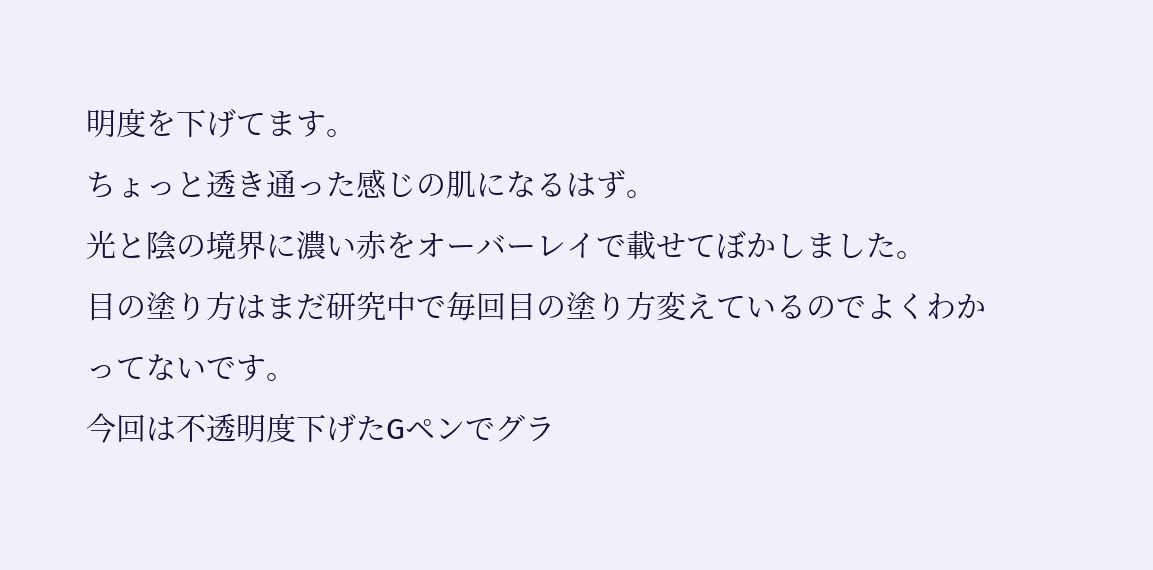明度を下げてます。
ちょっと透き通った感じの肌になるはず。
光と陰の境界に濃い赤をオーバーレイで載せてぼかしました。
目の塗り方はまだ研究中で毎回目の塗り方変えているのでよくわかってないです。
今回は不透明度下げたGペンでグラ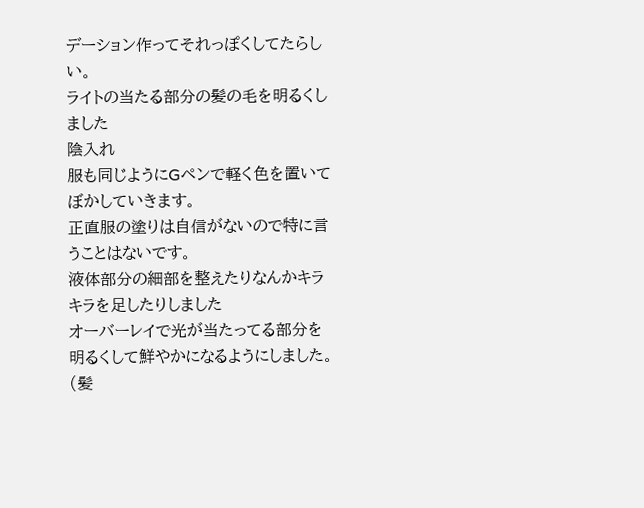デーション作ってそれっぽくしてたらしい。
ライトの当たる部分の髪の毛を明るくしました
陰入れ
服も同じようにGペンで軽く色を置いてぼかしていきます。
正直服の塗りは自信がないので特に言うことはないです。
液体部分の細部を整えたりなんかキラキラを足したりしました
オーバーレイで光が当たってる部分を明るくして鮮やかになるようにしました。
(髪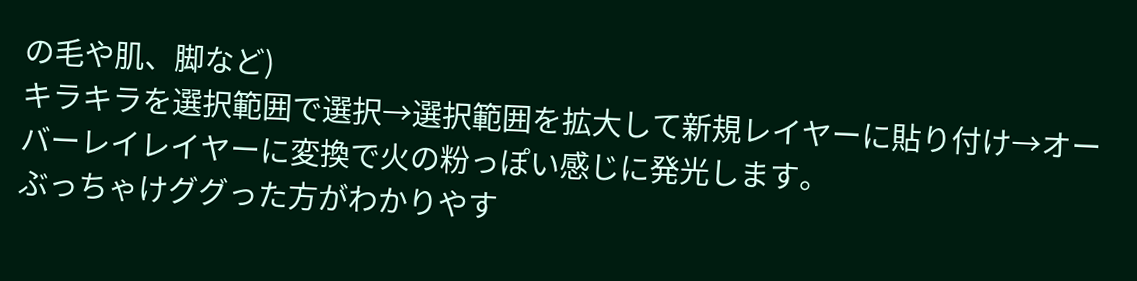の毛や肌、脚など)
キラキラを選択範囲で選択→選択範囲を拡大して新規レイヤーに貼り付け→オーバーレイレイヤーに変換で火の粉っぽい感じに発光します。
ぶっちゃけググった方がわかりやす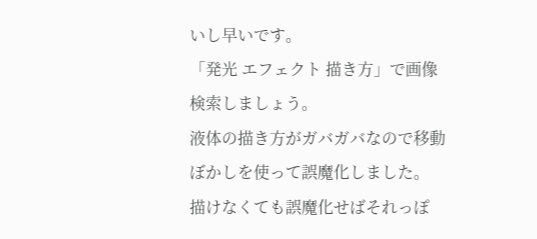いし早いです。
「発光 エフェクト 描き方」で画像検索しましょう。
液体の描き方がガバガバなので移動ぼかしを使って誤魔化しました。
描けなくても誤魔化せばそれっぽ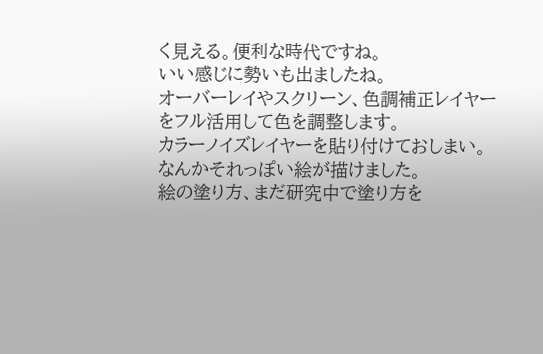く見える。便利な時代ですね。
いい感じに勢いも出ましたね。
オーバーレイやスクリーン、色調補正レイヤーをフル活用して色を調整します。
カラーノイズレイヤーを貼り付けておしまい。
なんかそれっぽい絵が描けました。
絵の塗り方、まだ研究中で塗り方を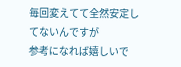毎回変えてて全然安定してないんですが
参考になれば嬉しいで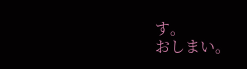す。
おしまい。